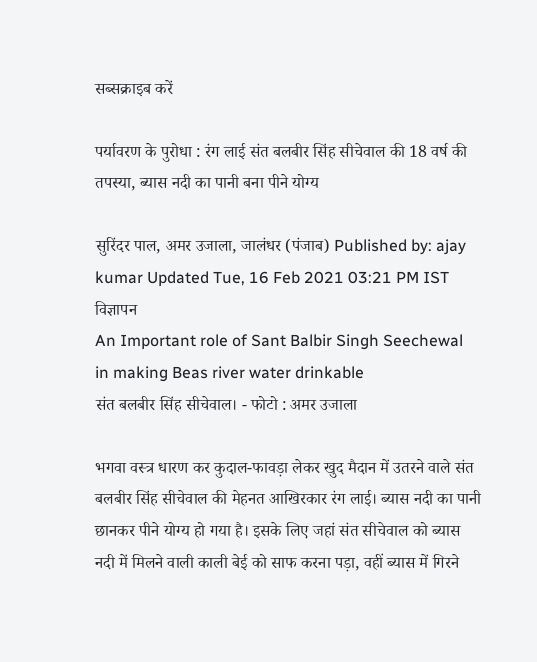सब्सक्राइब करें

पर्यावरण के पुरोधा : रंग लाई संत बलबीर सिंह सीचेवाल की 18 वर्ष की तपस्या, ब्यास नदी का पानी बना पीने योग्य

सुरिंदर पाल, अमर उजाला, जालंधर (पंजाब) Published by: ajay kumar Updated Tue, 16 Feb 2021 03:21 PM IST
विज्ञापन
An Important role of Sant Balbir Singh Seechewal in making Beas river water drinkable
संत बलबीर सिंह सीचेवाल। - फोटो : अमर उजाला

भगवा वस्त्र धारण कर कुदाल-फावड़ा लेकर खुद मैदान में उतरने वाले संत बलबीर सिंह सीचेवाल की मेहनत आखिरकार रंग लाई। ब्यास नदी का पानी छानकर पीने योग्य हो गया है। इसके लिए जहां संत सीचेवाल को ब्यास नदी में मिलने वाली काली बेई को साफ करना पड़ा, वहीं ब्यास में गिरने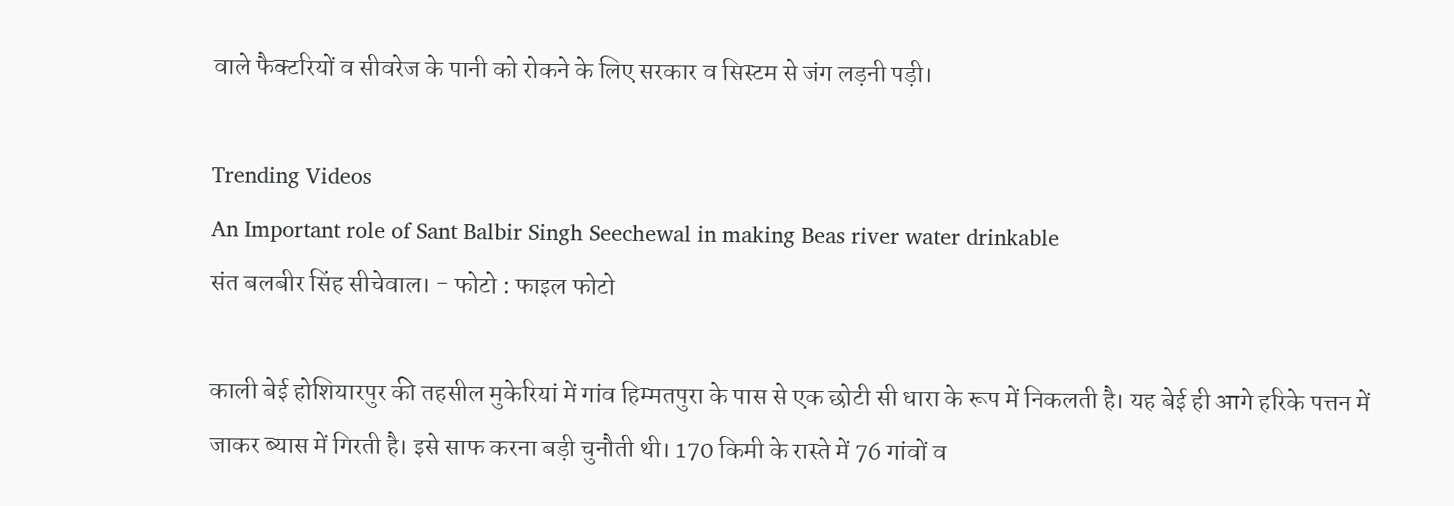वाले फैक्टरियों व सीवरेज के पानी को रोकने के लिए सरकार व सिस्टम से जंग लड़नी पड़ी।

Trending Videos
An Important role of Sant Balbir Singh Seechewal in making Beas river water drinkable
संत बलबीर सिंह सीचेवाल। - फोटो : फाइल फोटो

काली बेई होशियारपुर की तहसील मुकेरियां में गांव हिम्मतपुरा के पास से एक छोटी सी धारा के रूप में निकलती है। यह बेई ही आगे हरिके पत्तन में जाकर ब्यास में गिरती है। इसे साफ करना बड़ी चुनौती थी। 170 किमी के रास्ते में 76 गांवों व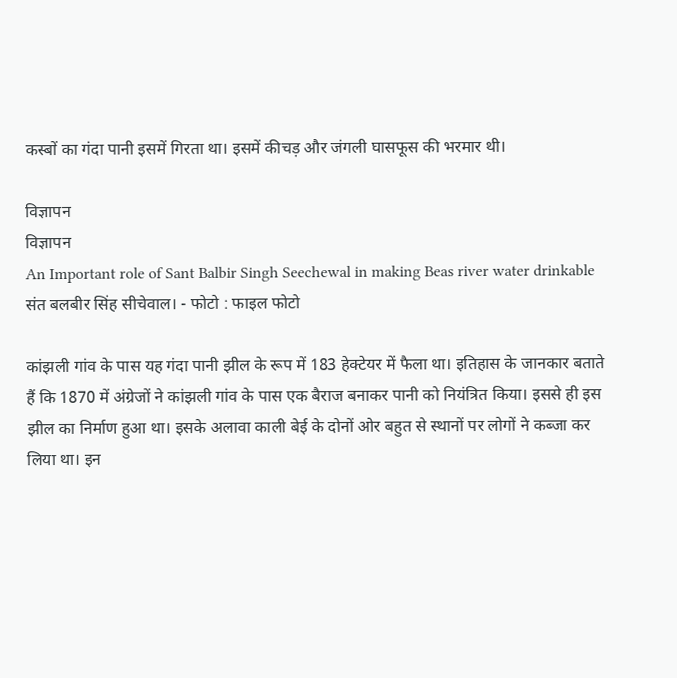कस्बों का गंदा पानी इसमें गिरता था। इसमें कीचड़ और जंगली घासफूस की भरमार थी।

विज्ञापन
विज्ञापन
An Important role of Sant Balbir Singh Seechewal in making Beas river water drinkable
संत बलबीर सिंह सीचेवाल। - फोटो : फाइल फोटो

कांझली गांव के पास यह गंदा पानी झील के रूप में 183 हेक्टेयर में फैला था। इतिहास के जानकार बताते हैं कि 1870 में अंग्रेजों ने कांझली गांव के पास एक बैराज बनाकर पानी को नियंत्रित किया। इससे ही इस झील का निर्माण हुआ था। इसके अलावा काली बेई के दोनों ओर बहुत से स्थानों पर लोगों ने कब्जा कर लिया था। इन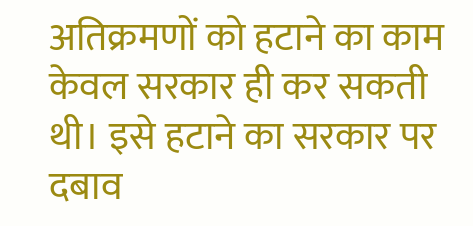अतिक्रमणों को हटाने का काम केवल सरकार ही कर सकती थी। इसे हटाने का सरकार पर दबाव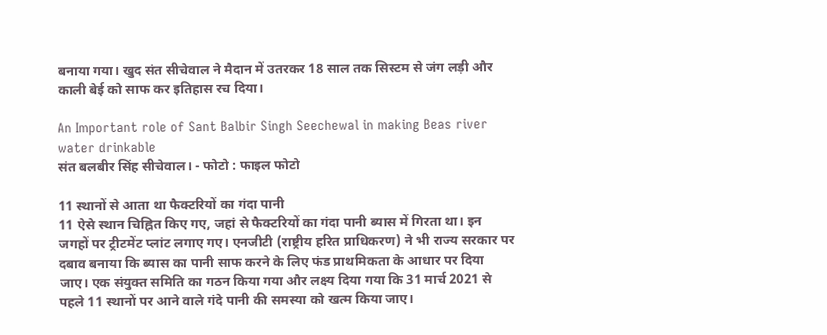बनाया गया। खुद संत सीचेवाल ने मैदान में उतरकर 18 साल तक सिस्टम से जंग लड़ी और काली बेई को साफ कर इतिहास रच दिया।

An Important role of Sant Balbir Singh Seechewal in making Beas river water drinkable
संत बलबीर सिंह सीचेवाल। - फोटो : फाइल फोटो

11 स्थानों से आता था फैक्टरियों का गंदा पानी
11 ऐसे स्थान चिह्नित किए गए, जहां से फैक्टरियों का गंदा पानी ब्यास में गिरता था। इन जगहों पर ट्रीटमेंट प्लांट लगाए गए। एनजीटी (राष्ट्रीय हरित प्राधिकरण) ने भी राज्य सरकार पर दबाव बनाया कि ब्यास का पानी साफ करने के लिए फंड प्राथमिकता के आधार पर दिया जाए। एक संयुक्त समिति का गठन किया गया और लक्ष्य दिया गया कि 31 मार्च 2021 से पहले 11 स्थानों पर आने वाले गंदे पानी की समस्या को खत्म किया जाए।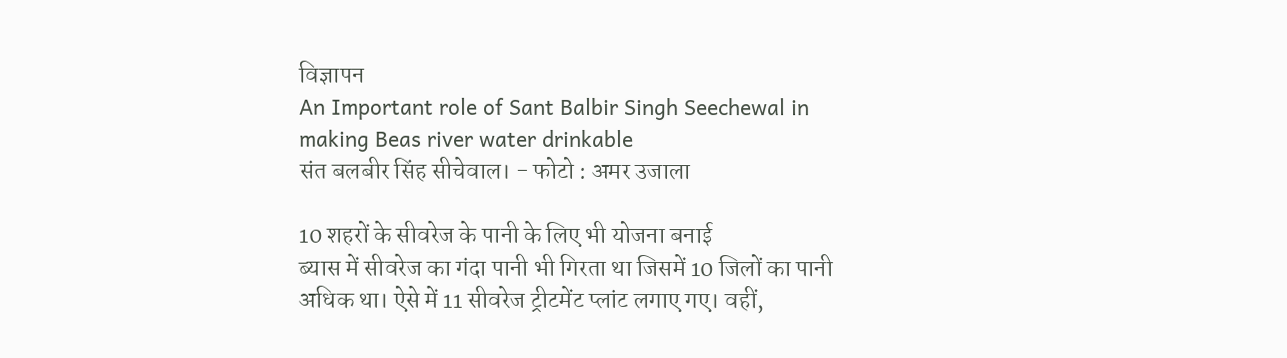विज्ञापन
An Important role of Sant Balbir Singh Seechewal in making Beas river water drinkable
संत बलबीर सिंह सीचेवाल। - फोटो : अमर उजाला

10 शहरों के सीवरेज के पानी के लिए भी योजना बनाई
ब्यास में सीवरेज का गंदा पानी भी गिरता था जिसमें 10 जिलों का पानी अधिक था। ऐसे में 11 सीवरेज ट्रीटमेंट प्लांट लगाए गए। वहीं,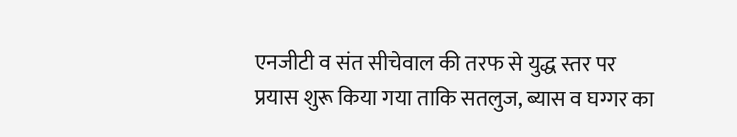एनजीटी व संत सीचेवाल की तरफ से युद्ध स्तर पर प्रयास शुरू किया गया ताकि सतलुज, ब्यास व घग्गर का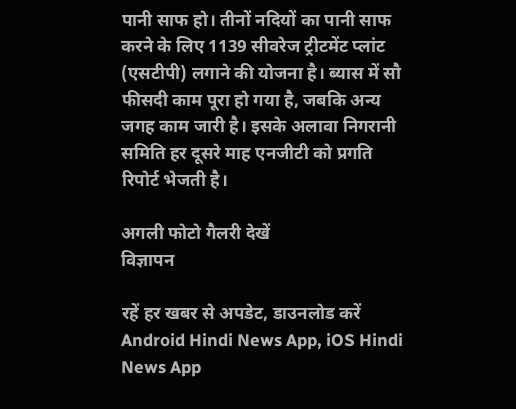पानी साफ हो। तीनों नदियों का पानी साफ करने के लिए 1139 सीवरेज ट्रीटमेंट प्लांट (एसटीपी) लगाने की योजना है। ब्यास में सौ फीसदी काम पूरा हो गया है, जबकि अन्य जगह काम जारी है। इसके अलावा निगरानी समिति हर दूसरे माह एनजीटी को प्रगति रिपोर्ट भेजती है।

अगली फोटो गैलरी देखें
विज्ञापन

रहें हर खबर से अपडेट, डाउनलोड करें Android Hindi News App, iOS Hindi News App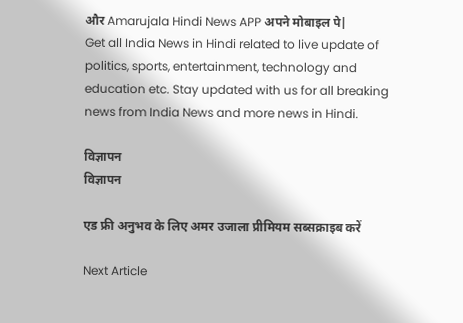और Amarujala Hindi News APP अपने मोबाइल पे|
Get all India News in Hindi related to live update of politics, sports, entertainment, technology and education etc. Stay updated with us for all breaking news from India News and more news in Hindi.

विज्ञापन
विज्ञापन

एड फ्री अनुभव के लिए अमर उजाला प्रीमियम सब्सक्राइब करें

Next Article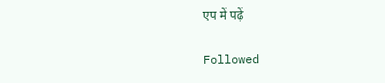एप में पढ़ें

Followed